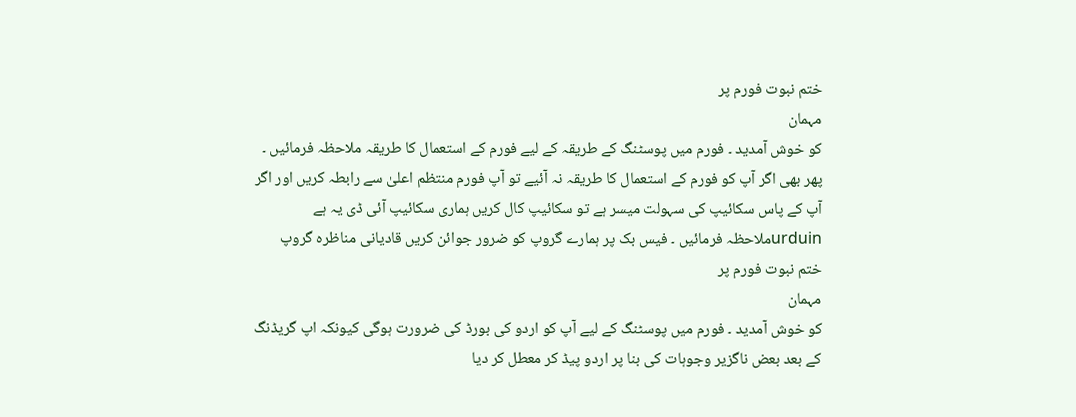ختم نبوت فورم پر
مہمان
کو خوش آمدید ۔ فورم میں پوسٹنگ کے طریقہ کے لیے فورم کے استعمال کا طریقہ ملاحظہ فرمائیں ۔ پھر بھی اگر آپ کو فورم کے استعمال کا طریقہ نہ آئیے تو آپ فورم منتظم اعلیٰ سے رابطہ کریں اور اگر آپ کے پاس سکائیپ کی سہولت میسر ہے تو سکائیپ کال کریں ہماری سکائیپ آئی ڈی یہ ہے urduinملاحظہ فرمائیں ۔ فیس بک پر ہمارے گروپ کو ضرور جوائن کریں قادیانی مناظرہ گروپ
ختم نبوت فورم پر
مہمان
کو خوش آمدید ۔ فورم میں پوسٹنگ کے لیے آپ کو اردو کی بورڈ کی ضرورت ہوگی کیونکہ اپ گریڈنگ کے بعد بعض ناگزیر وجوہات کی بنا پر اردو پیڈ کر معطل کر دیا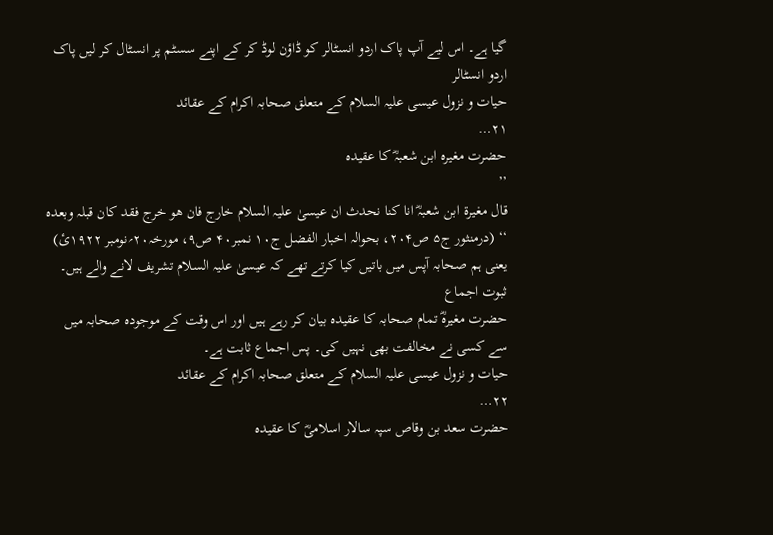گیا ہے۔ اس لیے آپ پاک اردو انسٹالر کو ڈاؤن لوڈ کر کے اپنے سسٹم پر انسٹال کر لیں پاک اردو انسٹالر
حیات و نزول عیسی علیہ السلام کے متعلق صحابہ اکرام کے عقائد
۲۱…
حضرت مغیرہ ابن شعبہؓ کا عقیدہ
’’
قال مغیرۃ ابن شعبہؓ انا کنا نحدث ان عیسیٰ علیہ السلام خارج فان ھو خرج فقد کان قبلہ وبعدہ
‘‘ (درمنثور ج۵ ص۲۰۴، بحوالہ اخبار الفضل ج۱۰ نمبر۴۰ ص۹، مورخہ۲۰؍نومبر ۱۹۲۲ئ) یعنی ہم صحابہ آپس میں باتیں کیا کرتے تھے کہ عیسیٰ علیہ السلام تشریف لانے والے ہیں۔ ثبوت اجماع
حضرت مغیرہؓ تمام صحابہ کا عقیدہ بیان کر رہے ہیں اور اس وقت کے موجودہ صحابہ میں سے کسی نے مخالفت بھی نہیں کی۔ پس اجماع ثابت ہے۔
حیات و نزول عیسی علیہ السلام کے متعلق صحابہ اکرام کے عقائد
۲۲…
حضرت سعد بن وقاص سپہ سالار اسلامیؓ کا عقیدہ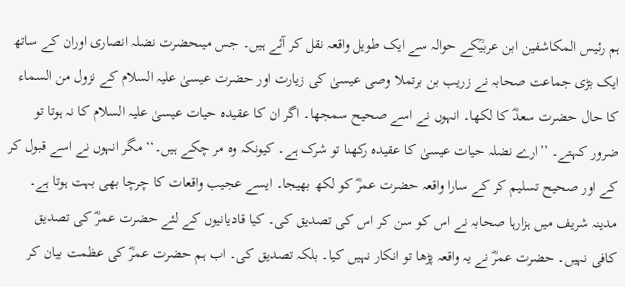ہم رئیس المکاشفین ابن عربیؒکے حوالہ سے ایک طویل واقعہ نقل کر آئے ہیں۔ جس میںحضرت نضلہ انصاری اوران کے ساتھ ایک بڑی جماعت صحابہ نے زریب بن برتملا وصی عیسیٰ کی زیارت اور حضرت عیسیٰ علیہ السلام کے نزول من السماء کا حال حضرت سعدؓ کا لکھا۔ انہوں نے اسے صحیح سمجھا۔ اگر ان کا عقیدہ حیات عیسیٰ علیہ السلام کا نہ ہوتا تو ضرور کہتے۔ ’’ارے نضلہ حیات عیسیٰ کا عقیدہ رکھنا تو شرک ہے۔ کیونکہ وہ مر چکے ہیں۔‘‘ مگر انہوں نے اسے قبول کر کے اور صحیح تسلیم کر کے سارا واقعہ حضرت عمرؓ کو لکھ بھیجا۔ ایسے عجیب واقعات کا چرچا بھی بہت ہوتا ہے۔ مدینہ شریف میں ہزارہا صحابہ نے اس کو سن کر اس کی تصدیق کی۔ کیا قادیانیوں کے لئے حضرت عمرؓ کی تصدیق کافی نہیں۔ حضرت عمرؓ نے یہ واقعہ پڑھا تو انکار نہیں کیا۔ بلکہ تصدیق کی۔ اب ہم حضرت عمرؓ کی عظمت بیان کر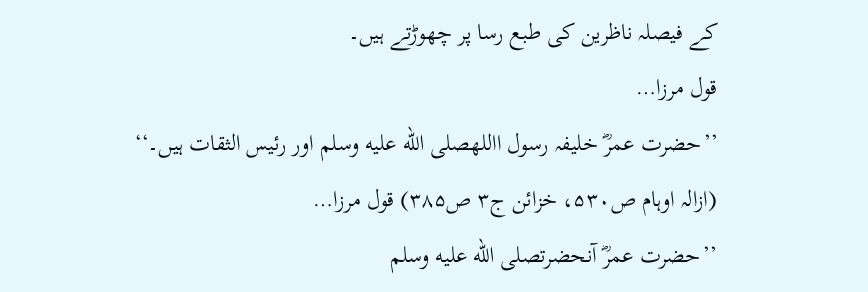کے فیصلہ ناظرین کی طبع رسا پر چھوڑتے ہیں۔
قول مرزا…
’’حضرت عمرؓ خلیفہ رسول االلهصلى الله عليه وسلم اور رئیس الثقات ہیں۔‘‘ (ازالہ اوہام ص۵۳۰، خزائن ج۳ ص۳۸۵) قول مرزا…
’’حضرت عمرؓ آنحضرتصلى الله عليه وسلم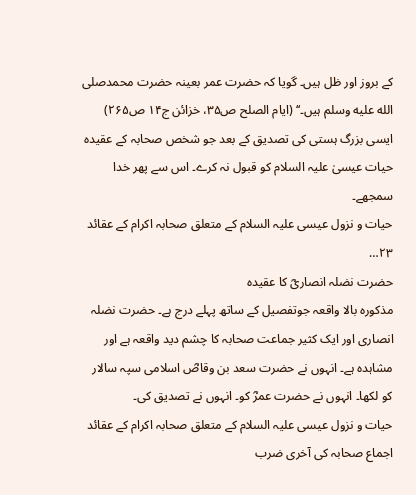کے بروز اور ظل ہیں۔ گویا کہ حضرت عمر بعینہ حضرت محمدصلى الله عليه وسلم ہیں۔‘‘ (ایام الصلح ص۳۵، خزائن ج۱۴ ص۲۶۵)
ایسی بزرگ ہستی کی تصدیق کے بعد جو شخص صحابہ کے عقیدہ حیات عیسیٰ علیہ السلام کو قبول نہ کرے۔ اس سے پھر خدا سمجھے۔
حیات و نزول عیسی علیہ السلام کے متعلق صحابہ اکرام کے عقائد
۲۳…
حضرت نضلہ انصاریؓ کا عقیدہ
مذکورہ بالا واقعہ جوتفصیل کے ساتھ پہلے درج ہے۔ حضرت نضلہ انصاری اور ایک کثیر جماعت صحابہ کا چشم دید واقعہ ہے اور مشاہدہ ہے۔ انہوں نے حضرت سعد بن وقاصؓ اسلامی سپہ سالار کو لکھا۔ انہوں نے حضرت عمرؓ کو۔ انہوں نے تصدیق کی۔
حیات و نزول عیسی علیہ السلام کے متعلق صحابہ اکرام کے عقائد
اجماع صحابہ کی آخری ضرب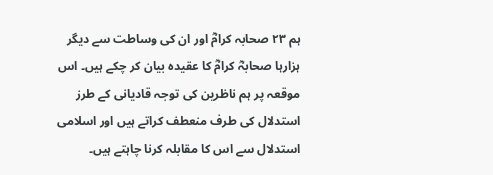ہم ۲۳ صحابہ کرامؓ اور ان کی وساطت سے دیگر ہزارہا صحابہؓ کرامؓ کا عقیدہ بیان کر چکے ہیں۔ اس موقعہ پر ہم ناظرین کی توجہ قادیانی کے طرز استدلال کی طرف منعطف کراتے ہیں اور اسلامی استدلال سے اس کا مقابلہ کرنا چاہتے ہیں۔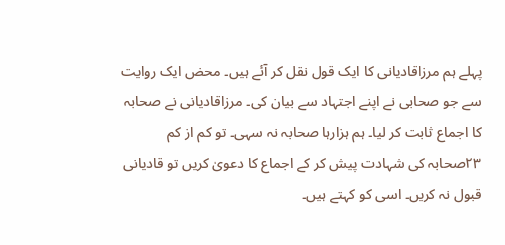پہلے ہم مرزاقادیانی کا ایک قول نقل کر آئے ہیں۔ محض ایک روایت سے جو صحابی نے اپنے اجتہاد سے بیان کی۔ مرزاقادیانی نے صحابہ کا اجماع ثابت کر لیا۔ ہم ہزارہا صحابہ نہ سہی۔ تو کم از کم ۲۳صحابہ کی شہادت پیش کر کے اجماع کا دعویٰ کریں تو قادیانی قبول نہ کریں۔ اسی کو کہتے ہیں۔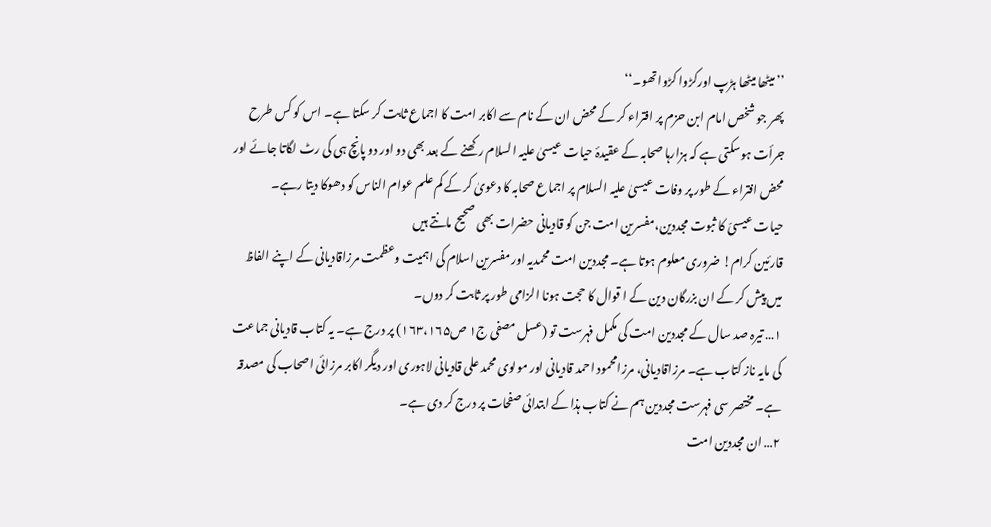’’میٹھا میٹھا ہڑپ اورکڑوا کڑوا تھو۔‘‘
پھر جو شخص امام ابن حزم پر افتراء کر کے محض ان کے نام سے اکابر امت کا اجماع ثابت کر سکتا ہے۔ اس کو کس طرح جرأت ہوسکتی ہے کہ ہزارہا صحابہ کے عقیدۂ حیات عیسیٰ علیہ السلام رکھنے کے بعد بھی دو اور دو پانچ ہی کی رٹ لگاتا جائے اور محض افتراء کے طور پر وفات عیسیٰ علیہ السلام پر اجماع صحابہ کا دعویٰ کر کے کم علم عوام الناس کو دھوکا دیتا رہے۔
حیات عیسیّ کا ثبوت مجددین،مفسرین امت جن کو قادیانی حضرات بھی صحیح مانتے ہیں
قارئین کرام! ضروری معلوم ہوتا ہے۔ مجددین امت محمدیہ اور مفسرین اسلام کی اہمیت وعظمت مرزاقادیانی کے اپنے الفاظ میں پیش کر کے ان بزرگان دین کے ا قوال کا حجت ہونا الزامی طور پر ثابت کر دوں۔
۱… تیرہ صد سال کے مجددین امت کی مکمل فہرست تو (عسل مصفی ج۱ ص۱۶۳،۱۶۵) پر درج ہے۔ یہ کتاب قادیانی جماعت کی مایہ ناز کتاب ہے۔ مرزاقادیانی، مرزامحمود احمد قادیانی اور مولوی محمد علی قادیانی لاہوری اور دیگر اکابر مرزائی اصحاب کی مصدقہ ہے۔ مختصر سی فہرست مجددین ہم نے کتاب ہذا کے ابتدائی صفحات پر درج کر دی ہے۔
۲… ان مجددین امت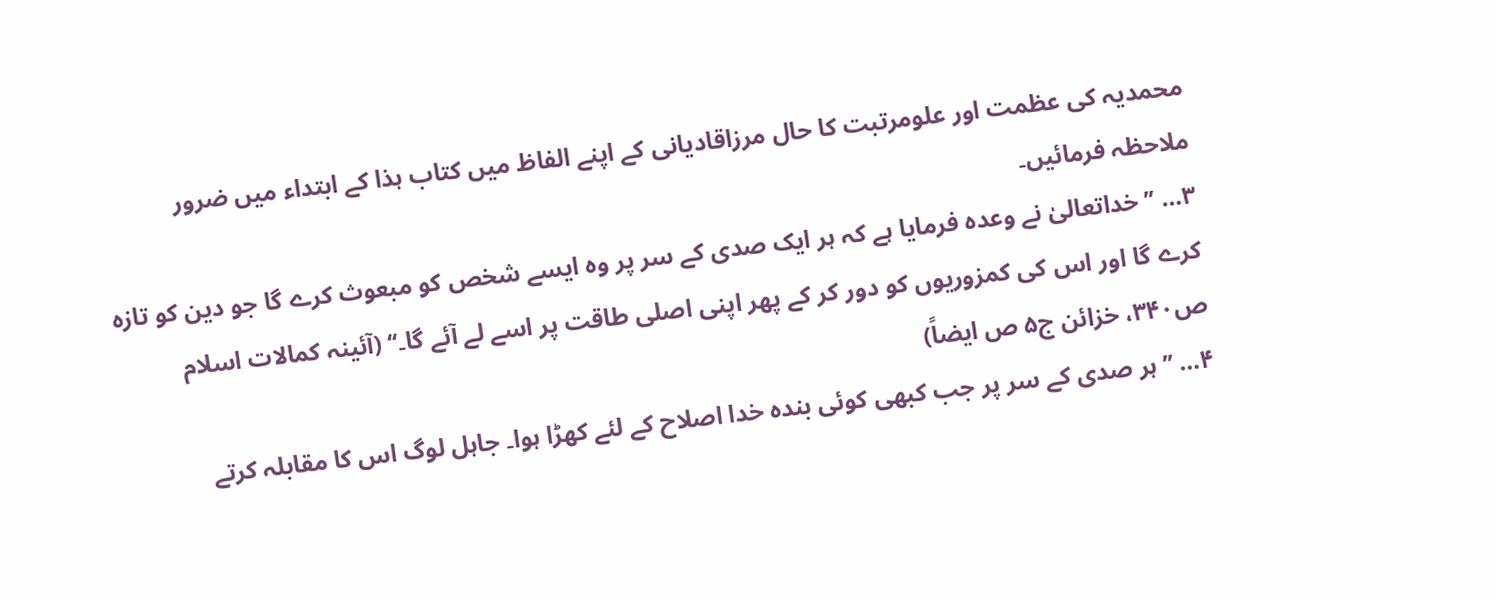محمدیہ کی عظمت اور علومرتبت کا حال مرزاقادیانی کے اپنے الفاظ میں کتاب ہذا کے ابتداء میں ضرور ملاحظہ فرمائیں۔
۳… ’’خداتعالیٰ نے وعدہ فرمایا ہے کہ ہر ایک صدی کے سر پر وہ ایسے شخص کو مبعوث کرے گا جو دین کو تازہ کرے گا اور اس کی کمزوریوں کو دور کر کے پھر اپنی اصلی طاقت پر اسے لے آئے گا۔‘‘ (آئینہ کمالات اسلام ص۳۴۰، خزائن ج۵ ص ایضاً)
۴… ’’ہر صدی کے سر پر جب کبھی کوئی بندہ خدا اصلاح کے لئے کھڑا ہوا۔ جاہل لوگ اس کا مقابلہ کرتے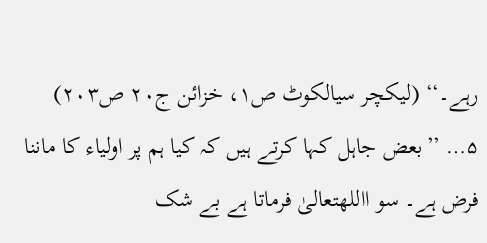رہے۔‘‘ (لیکچر سیالکوٹ ص۱، خزائن ج۲۰ ص۲۰۳)
۵… ’’بعض جاہل کہا کرتے ہیں کہ کیا ہم پر اولیاء کا ماننا فرض ہے۔ سو االلهتعالیٰ فرماتا ہے بے شک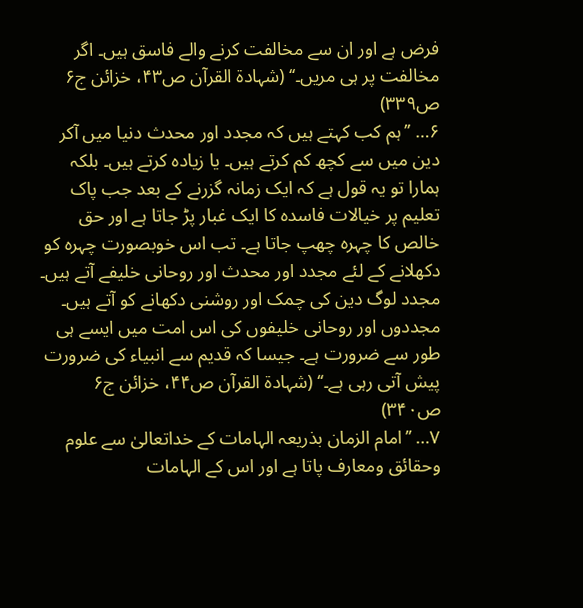فرض ہے اور ان سے مخالفت کرنے والے فاسق ہیں۔ اگر مخالفت پر ہی مریں۔‘‘ (شہادۃ القرآن ص۴۳، خزائن ج۶ ص۳۳۹)
۶… ’’ہم کب کہتے ہیں کہ مجدد اور محدث دنیا میں آکر دین میں سے کچھ کم کرتے ہیں۔ یا زیادہ کرتے ہیں۔ بلکہ ہمارا تو یہ قول ہے کہ ایک زمانہ گزرنے کے بعد جب پاک تعلیم پر خیالات فاسدہ کا ایک غبار پڑ جاتا ہے اور حق خالص کا چہرہ چھپ جاتا ہے۔ تب اس خوبصورت چہرہ کو دکھلانے کے لئے مجدد اور محدث اور روحانی خلیفے آتے ہیں۔ مجدد لوگ دین کی چمک اور روشنی دکھانے کو آتے ہیں۔ مجددوں اور روحانی خلیفوں کی اس امت میں ایسے ہی طور سے ضرورت ہے۔ جیسا کہ قدیم سے انبیاء کی ضرورت پیش آتی رہی ہے۔‘‘ (شہادۃ القرآن ص۴۴، خزائن ج۶ ص۳۴۰)
۷… ’’امام الزمان بذریعہ الہامات کے خداتعالیٰ سے علوم وحقائق ومعارف پاتا ہے اور اس کے الہامات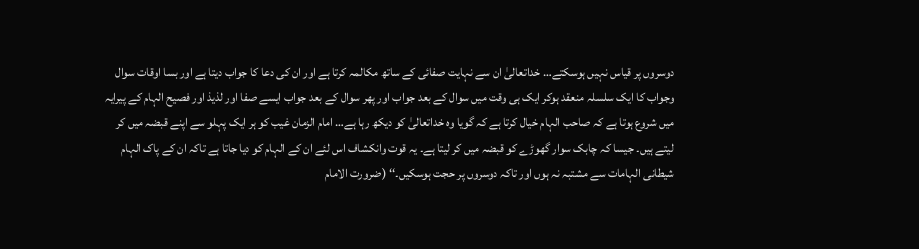دوسروں پر قیاس نہیں ہوسکتے… خداتعالیٰ ان سے نہایت صفائی کے ساتھ مکالمہ کرتا ہے اور ان کی دعا کا جواب دیتا ہے اور بسا اوقات سوال وجواب کا ایک سلسلہ منعقد ہوکر ایک ہی وقت میں سوال کے بعد جواب اور پھر سوال کے بعد جواب ایسے صفا اور لذیذ اور فصیح الہام کے پیرایہ میں شروع ہوتا ہے کہ صاحب الہام خیال کرتا ہے کہ گویا وہ خداتعالیٰ کو دیکھ رہا ہے… امام الزمان غیب کو ہر ایک پہلو سے اپنے قبضہ میں کر لیتے ہیں۔ جیسا کہ چابک سوار گھوڑے کو قبضہ میں کر لیتا ہے۔ یہ قوت وانکشاف اس لئے ان کے الہام کو دیا جاتا ہے تاکہ ان کے پاک الہام شیطانی الہامات سے مشتبہ نہ ہوں اور تاکہ دوسروں پر حجت ہوسکیں۔‘‘ (ضرورت الامام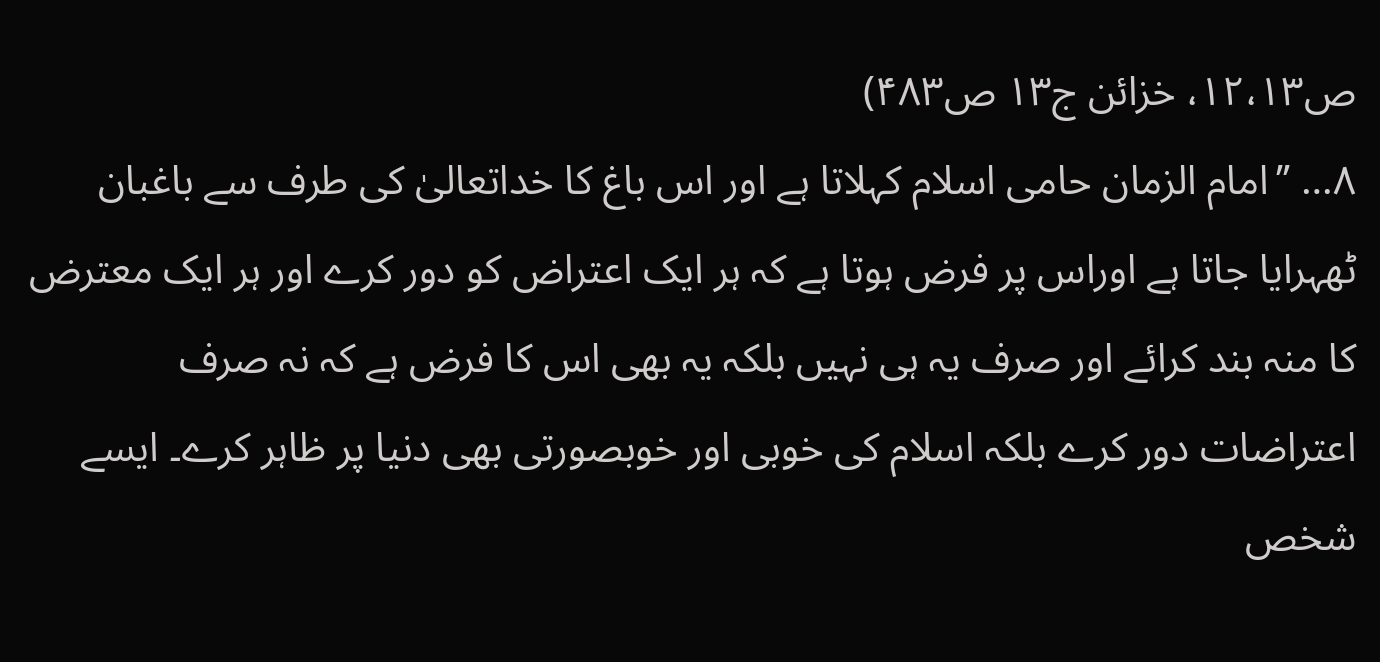ص۱۲،۱۳، خزائن ج۱۳ ص۴۸۳)
۸… ’’امام الزمان حامی اسلام کہلاتا ہے اور اس باغ کا خداتعالیٰ کی طرف سے باغبان ٹھہرایا جاتا ہے اوراس پر فرض ہوتا ہے کہ ہر ایک اعتراض کو دور کرے اور ہر ایک معترض کا منہ بند کرائے اور صرف یہ ہی نہیں بلکہ یہ بھی اس کا فرض ہے کہ نہ صرف اعتراضات دور کرے بلکہ اسلام کی خوبی اور خوبصورتی بھی دنیا پر ظاہر کرے۔ ایسے شخص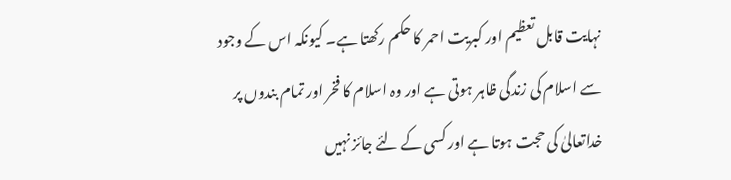نہایت قابل تعظیم اور کبریت احمر کا حکم رکھتا ہے۔ کیونکہ اس کے وجود سے اسلام کی زندگی ظاہر ہوتی ہے اور وہ اسلام کا فخر اور تمام بندوں پر خداتعالیٰ کی حجت ہوتا ہے اور کسی کے لئے جائز نہیں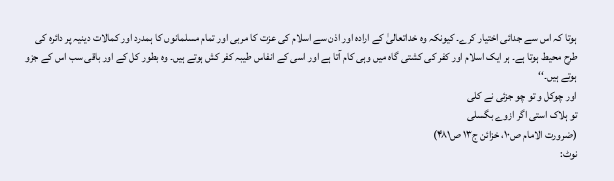ہوتا کہ اس سے جدائی اختیار کرے۔ کیونکہ وہ خداتعالیٰ کے ارادہ اور اذن سے اسلام کی عزت کا مربی اور تمام مسلمانوں کا ہمدرد اور کمالات دینیہ پر دائرہ کی طرح محیط ہوتا ہے۔ ہر ایک اسلام اور کفر کی کشتی گاہ میں وہی کام آتا ہے اور اسی کے انفاس طیبہ کفر کش ہوتے ہیں۔ وہ بطور کل کے اور باقی سب اس کے جزو ہوتے ہیں۔‘‘
اور چوکل و تو چو جزئی نے کلی
تو ہلاک استی اگر ازوے بگسلی
(ضرورت الامام ص۱۰، خزائن ج۱۳ ص۴۸۱)
نوٹ: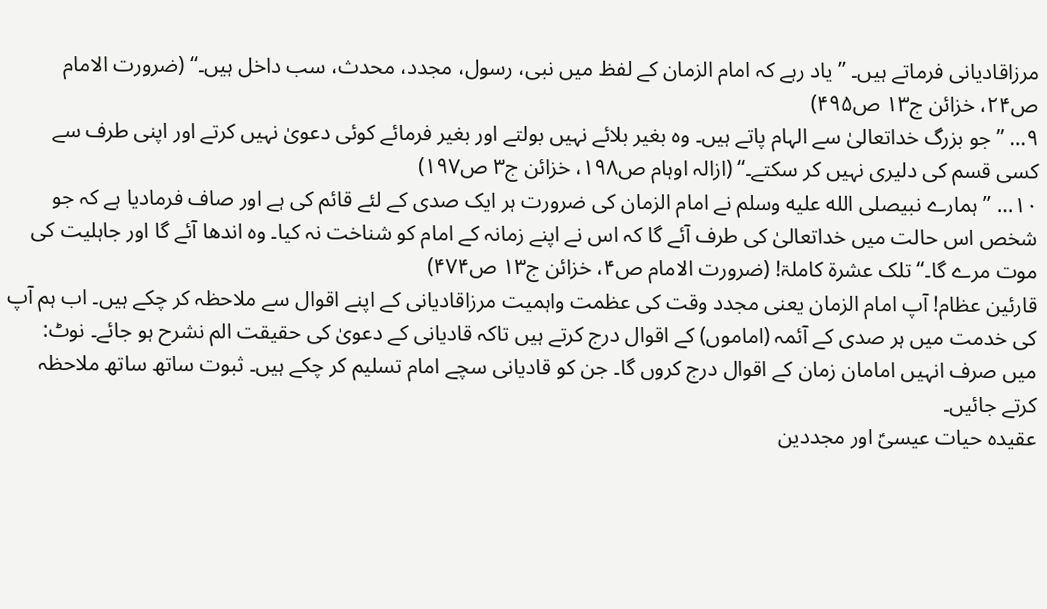مرزاقادیانی فرماتے ہیں۔ ’’یاد رہے کہ امام الزمان کے لفظ میں نبی، رسول، مجدد، محدث، سب داخل ہیں۔‘‘ (ضرورت الامام ص۲۴، خزائن ج۱۳ ص۴۹۵)
۹… ’’جو بزرگ خداتعالیٰ سے الہام پاتے ہیں۔ وہ بغیر بلائے نہیں بولتے اور بغیر فرمائے کوئی دعویٰ نہیں کرتے اور اپنی طرف سے کسی قسم کی دلیری نہیں کر سکتے۔‘‘ (ازالہ اوہام ص۱۹۸، خزائن ج۳ ص۱۹۷)
۱۰… ’’ہمارے نبیصلى الله عليه وسلم نے امام الزمان کی ضرورت ہر ایک صدی کے لئے قائم کی ہے اور صاف فرمادیا ہے کہ جو شخص اس حالت میں خداتعالیٰ کی طرف آئے گا کہ اس نے اپنے زمانہ کے امام کو شناخت نہ کیا۔ وہ اندھا آئے گا اور جاہلیت کی موت مرے گا۔‘‘ تلک عشرۃ کاملۃ! (ضرورت الامام ص۴، خزائن ج۱۳ ص۴۷۴)
قارئین عظام! آپ امام الزمان یعنی مجدد وقت کی عظمت واہمیت مرزاقادیانی کے اپنے اقوال سے ملاحظہ کر چکے ہیں۔ اب ہم آپ کی خدمت میں ہر صدی کے آئمہ (اماموں) کے اقوال درج کرتے ہیں تاکہ قادیانی کے دعویٰ کی حقیقت الم نشرح ہو جائے۔ نوٹ: میں صرف انہیں امامان زمان کے اقوال درج کروں گا۔ جن کو قادیانی سچے امام تسلیم کر چکے ہیں۔ ثبوت ساتھ ساتھ ملاحظہ کرتے جائیں۔
عقیدہ حیات عیسیؑ اور مجددین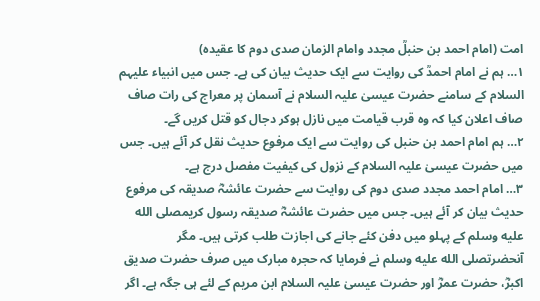امت (امام احمد بن حنبلؒ مجدد وامام الزمان صدی دوم کا عقیدہ)
۱… ہم نے امام احمدؒ کی روایت سے ایک حدیث بیان کی ہے۔ جس میں انبیاء علیہم السلام کے سامنے حضرت عیسیٰ علیہ السلام نے آسمان پر معراج کی رات صاف صاف اعلان کیا کہ وہ قرب قیامت میں نازل ہوکر دجال کو قتل کریں گے۔
۲… ہم امام احمد بن حنبل کی روایت سے ایک مرفوع حدیث نقل کر آئے ہیں۔ جس میں حضرت عیسیٰ علیہ السلام کے نزول کی کیفیت مفصل درج ہے۔
۳… امام احمد مجدد صدی دوم کی روایت سے حضرت عائشہؓ صدیقہ کی مرفوع حدیث بیان کر آئے ہیں۔ جس میں حضرت عائشہؓ صدیقہ رسول کریمصلى الله عليه وسلم کے پہلو میں دفن کئے جانے کی اجازت طلب کرتی ہیں۔ مگر آنحضرتصلى الله عليه وسلم نے فرمایا کہ حجرہ مبارک میں صرف حضرت صدیق اکبرؓ، حضرت عمرؓ اور حضرت عیسیٰ علیہ السلام ابن مریم کے لئے ہی جگہ ہے۔ اگر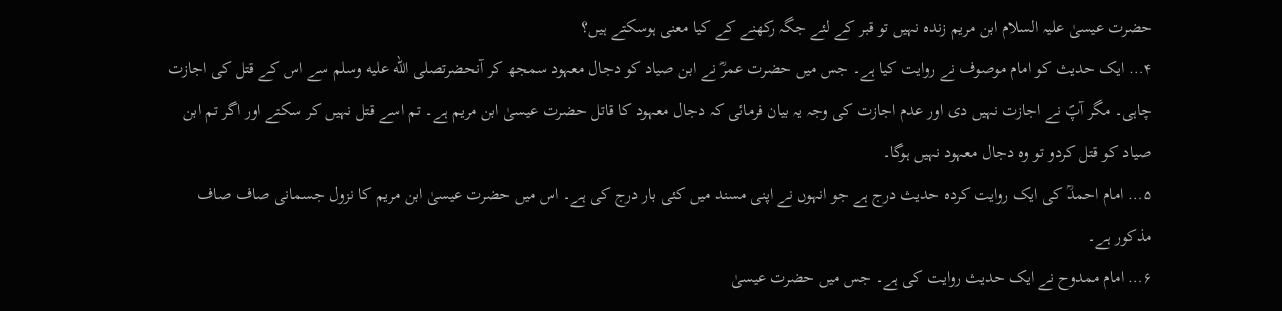حضرت عیسیٰ علیہ السلام ابن مریم زندہ نہیں تو قبر کے لئے جگہ رکھنے کے کیا معنی ہوسکتے ہیں؟
۴… ایک حدیث کو امام موصوف نے روایت کیا ہے۔ جس میں حضرت عمرؓ نے ابن صیاد کو دجال معہود سمجھ کر آنحضرتصلى الله عليه وسلم سے اس کے قتل کی اجازت چاہی۔ مگر آپؐ نے اجازت نہیں دی اور عدم اجازت کی وجہ یہ بیان فرمائی کہ دجال معہود کا قاتل حضرت عیسیٰ ابن مریم ہے۔ تم اسے قتل نہیں کر سکتے اور اگر تم ابن صیاد کو قتل کردو تو وہ دجال معہود نہیں ہوگا۔
۵… امام احمدؒ کی ایک روایت کردہ حدیث درج ہے جو انہوں نے اپنی مسند میں کئی بار درج کی ہے۔ اس میں حضرت عیسیٰ ابن مریم کا نزول جسمانی صاف صاف مذکور ہے۔
۶… امام ممدوح نے ایک حدیث روایت کی ہے۔ جس میں حضرت عیسیٰ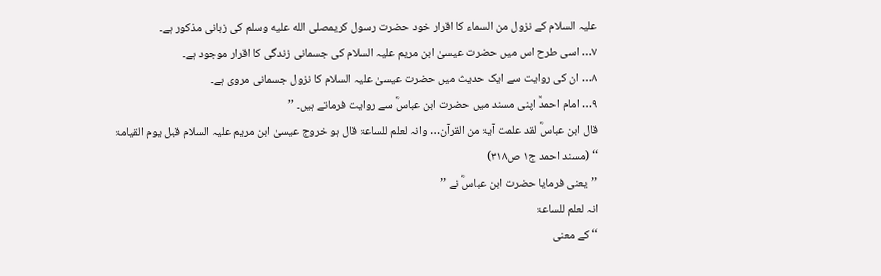علیہ السلام کے نزول من السماء کا اقرار خود حضرت رسول کریمصلى الله عليه وسلم کی زبانی مذکور ہے۔
۷… اسی طرح اس میں حضرت عیسیٰ ابن مریم علیہ السلام کی جسمانی زندگی کا اقرار موجود ہے۔
۸… ان کی روایت سے ایک حدیث میں حضرت عیسیٰ علیہ السلام کا نزول جسمانی مروی ہے۔
۹… امام احمدؒ اپنی مسند میں حضرت ابن عباسؓ سے روایت فرماتے ہیں۔ ’’
قال ابن عباسؓ لقد علمت آیۃ من القرآن… وانہ لعلم للساعۃ قال ہو خروج عیسیٰ ابن مریم علیہ السلام قبل یوم القیامۃ
‘‘ (مسند احمد ج۱ ص۳۱۸)
’’یعنی فرمایا حضرت ابن عباسؓ نے ’’
انہ لعلم للساعۃ
‘‘ کے معنی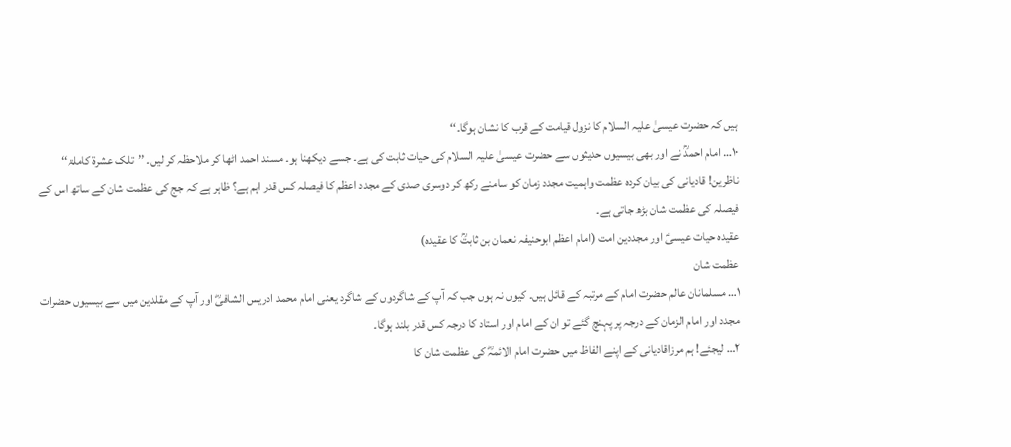ہیں کہ حضرت عیسیٰ علیہ السلام کا نزول قیامت کے قرب کا نشان ہوگا۔‘‘
۱۰… امام احمدؒ نے اور بھی بیسیوں حدیثوں سے حضرت عیسیٰ علیہ السلام کی حیات ثابت کی ہے۔ جسے دیکھنا ہو۔ مسند احمد اٹھا کر ملاحظہ کر لیں۔ ’’تلک عشرۃ کاملۃ‘‘
ناظرین! قادیانی کی بیان کردہ عظمت واہمیت مجدد زمان کو سامنے رکھ کر دوسری صدی کے مجدد اعظم کا فیصلہ کس قدر اہم ہے؟ ظاہر ہے کہ جج کی عظمت شان کے ساتھ اس کے فیصلہ کی عظمت شان بڑھ جاتی ہے۔
عقیدہ حیات عیسیؑ اور مجددین امت (امام اعظم ابوحنیفہ نعمان بن ثابتؒ کا عقیدہ)
عظمت شان
۱… مسلمانان عالم حضرت امام کے مرتبہ کے قائل ہیں۔ کیوں نہ ہوں جب کہ آپ کے شاگردوں کے شاگرد یعنی امام محمد ادریس الشافیؓ اور آپ کے مقلدین میں سے بیسیوں حضرات مجدد اور امام الزمان کے درجہ پر پہنچ گئے تو ان کے امام اور استاد کا درجہ کس قدر بلند ہوگا۔
۲… لیجئے! ہم مرزاقادیانی کے اپنے الفاظ میں حضرت امام الائمہؓ کی عظمت شان کا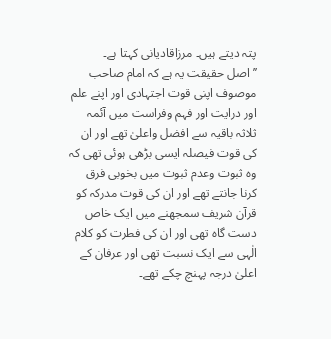پتہ دیتے ہیں۔ مرزاقادیانی کہتا ہے۔
’’اصل حقیقت یہ ہے کہ امام صاحب موصوف اپنی قوت اجتہادی اور اپنے علم اور درایت اور فہم وفراست میں آئمہ ثلاثہ باقیہ سے افضل واعلیٰ تھے اور ان کی قوت فیصلہ ایسی بڑھی ہوئی تھی کہ وہ ثبوت وعدم ثبوت میں بخوبی فرق کرنا جانتے تھے اور ان کی قوت مدرکہ کو قرآن شریف سمجھنے میں ایک خاص دست گاہ تھی اور ان کی فطرت کو کلام الٰہی سے ایک نسبت تھی اور عرفان کے اعلیٰ درجہ پہنچ چکے تھے۔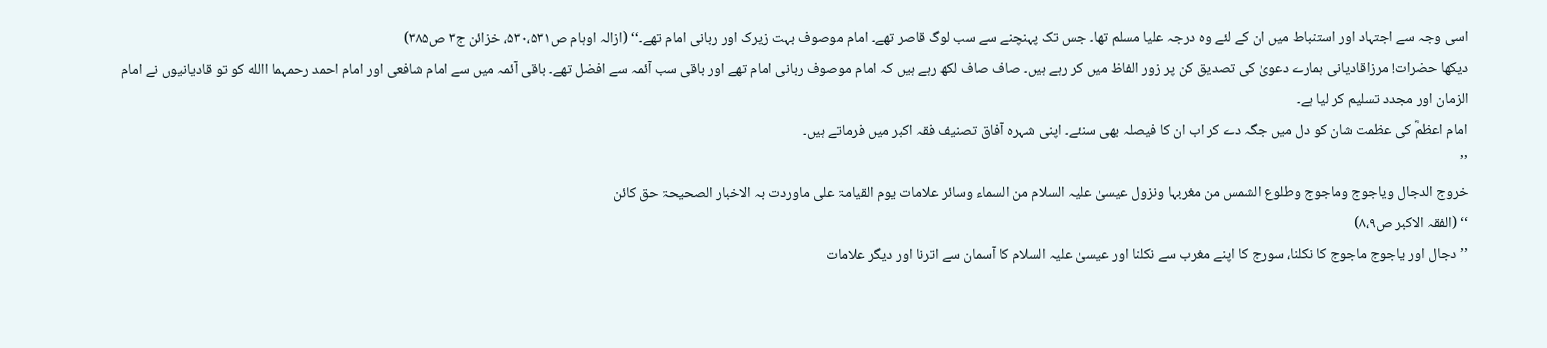اسی وجہ سے اجتہاد اور استنباط میں ان کے لئے وہ درجہ علیا مسلم تھا۔ جس تک پہنچنے سے سب لوگ قاصر تھے۔ امام موصوف بہت زیرک اور ربانی امام تھے۔‘‘ (ازالہ اوہام ص۵۳۰،۵۳۱، خزائن ج۳ ص۳۸۵)
دیکھا حضرات! مرزاقادیانی ہمارے دعویٰ کی تصدیق کن پر زور الفاظ میں کر رہے ہیں۔ صاف صاف لکھ رہے ہیں کہ امام موصوف ربانی امام تھے اور باقی سب آئمہ سے افضل تھے۔ باقی آئمہ میں سے امام شافعی اور امام احمد رحمہما االله کو تو قادیانیوں نے امام الزمان اور مجدد تسلیم کر لیا ہے۔
امام اعظمؓ کی عظمت شان کو دل میں جگہ دے کر اب ان کا فیصلہ بھی سنئے۔ اپنی شہرہ آفاق تصنیف فقہ اکبر میں فرماتے ہیں۔
’’
خروج الدجال ویاجوج وماجوج وطلوع الشمس من مغربہا ونزول عیسیٰ علیہ السلام من السماء وسائر علامات یوم القیامۃ علی ماوردت بہ الاخبار الصحیحۃ حق کائن
‘‘ (الفقہ الاکبر ص۸،۹)
’’دجال اور یاجوج ماجوج کا نکلنا، سورج کا اپنے مغرب سے نکلنا اور عیسیٰ علیہ السلام کا آسمان سے اترنا اور دیگر علامات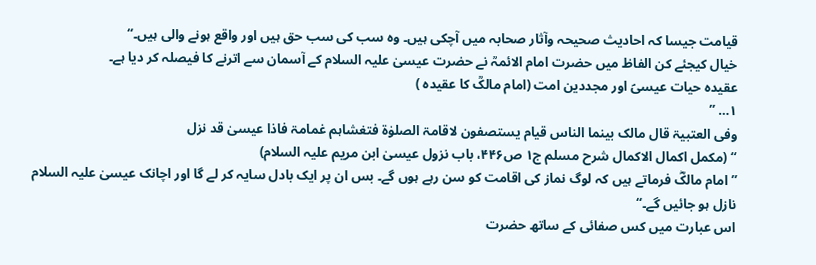قیامت جیسا کہ احادیث صحیحہ وآثار صحابہ میں آچکی ہیں۔ وہ سب کی سب حق ہیں اور واقع ہونے والی ہیں۔‘‘
خیال کیجئے کن الفاظ میں حضرت امام الائمہؒ نے حضرت عیسیٰ علیہ السلام کے آسمان سے اترنے کا فیصلہ کر دیا ہے۔
عقیدہ حیات عیسیؑ اور مجددین امت (امام مالکؒ کا عقیدہ )
۱… ’’
وفی العتبیۃ قال مالک بینما الناس قیام یستصفون لاقامۃ الصلوٰۃ فتغشاہم غمامۃ فاذا عیسیٰ قد نزل
‘‘ (مکمل اکمال الاکمال شرح مسلم ج۱ ص۴۴۶، باب نزول عیسیٰ ابن مریم علیہ السلام)
’’امام مالکؓ فرماتے ہیں کہ لوگ نماز کی اقامت کو سن رہے ہوں گے۔ بس ان پر ایک بادل سایہ کر لے گا اور اچانک عیسیٰ علیہ السلام نازل ہو جائیں گے۔‘‘
اس عبارت میں کس صفائی کے ساتھ حضرت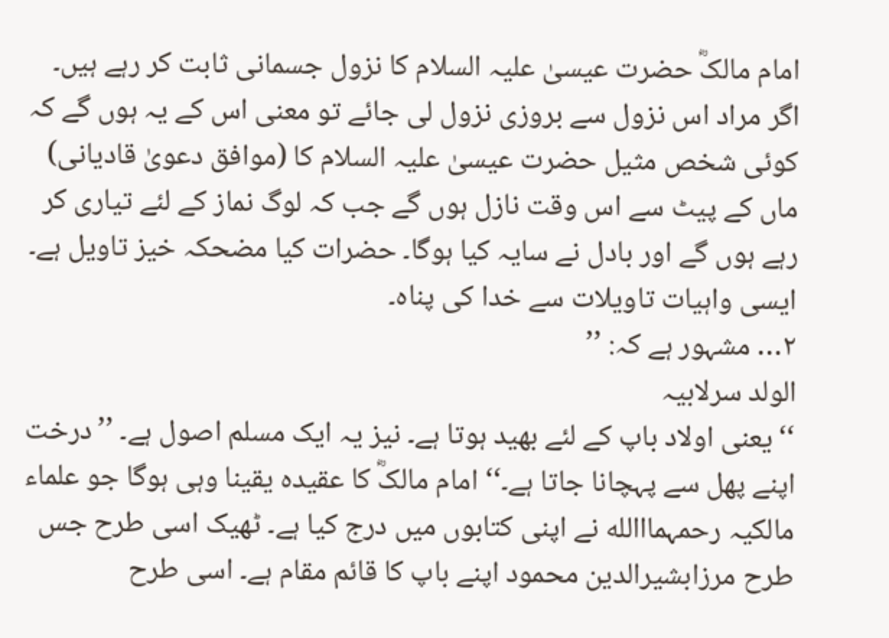امام مالکؓ حضرت عیسیٰ علیہ السلام کا نزول جسمانی ثابت کر رہے ہیں۔ اگر مراد اس نزول سے بروزی نزول لی جائے تو معنی اس کے یہ ہوں گے کہ کوئی شخص مثیل حضرت عیسیٰ علیہ السلام کا (موافق دعویٰ قادیانی) ماں کے پیٹ سے اس وقت نازل ہوں گے جب کہ لوگ نماز کے لئے تیاری کر رہے ہوں گے اور بادل نے سایہ کیا ہوگا۔ حضرات کیا مضحکہ خیز تاویل ہے۔ ایسی واہیات تاویلات سے خدا کی پناہ۔
۲… مشہور ہے کہ: ’’
الولد سرلابیہ
‘‘ یعنی اولاد باپ کے لئے بھید ہوتا ہے۔ نیز یہ ایک مسلم اصول ہے۔ ’’درخت اپنے پھل سے پہچانا جاتا ہے۔‘‘ امام مالکؓ کا عقیدہ یقینا وہی ہوگا جو علماء مالکیہ رحمہمااالله نے اپنی کتابوں میں درج کیا ہے۔ ٹھیک اسی طرح جس طرح مرزابشیرالدین محمود اپنے باپ کا قائم مقام ہے۔ اسی طرح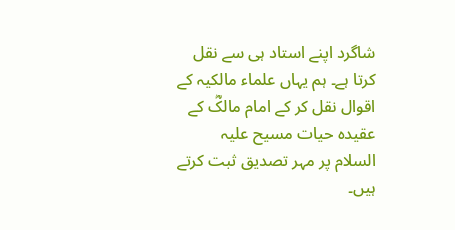شاگرد اپنے استاد ہی سے نقل کرتا ہے۔ ہم یہاں علماء مالکیہ کے اقوال نقل کر کے امام مالکؓ کے عقیدہ حیات مسیح علیہ السلام پر مہر تصدیق ثبت کرتے ہیں۔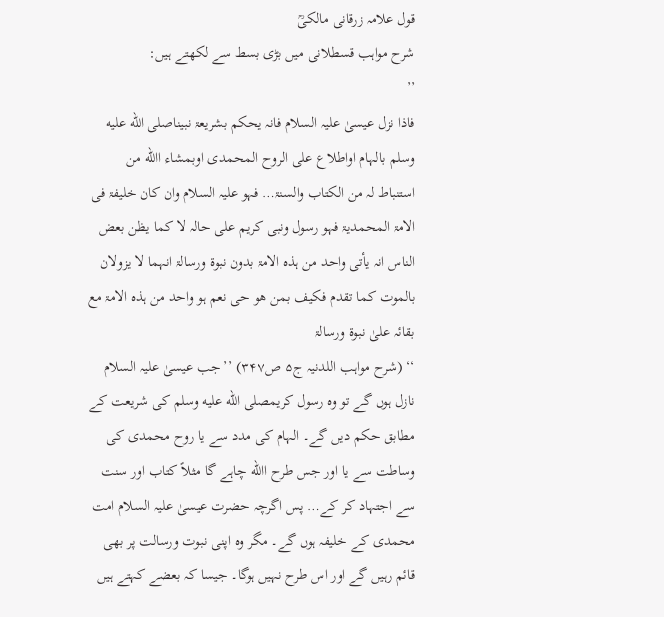قول علامہ زرقانی مالکیؒ
شرح مواہب قسطلانی میں بڑی بسط سے لکھتے ہیں:
’’
فاذا نزل عیسیٰ علیہ السلام فانہ یحکم بشریعۃ نبیناصلى الله عليه وسلم بالہام اواطلاع علی الروح المحمدی اوبمشاء االله من استنباط لہ من الکتاب والسنۃ… فہو علیہ السلام وان کان خلیفۃ فی الامۃ المحمدیۃ فہو رسول ونبی کریم علی حالہ لا کما یظن بعض الناس انہ یأتی واحد من ہذہ الامۃ بدون نبوۃ ورسالۃ انہما لا یزولان بالموت کما تقدم فکیف بمن ھو حی نعم ہو واحد من ہذہ الامۃ مع بقائہ علیٰ نبوۃ ورسالۃ
‘‘ (شرح مواہب اللدنیہ ج۵ ص۳۴۷) ’’جب عیسیٰ علیہ السلام نازل ہوں گے تو وہ رسول کریمصلى الله عليه وسلم کی شریعت کے مطابق حکم دیں گے۔ الہام کی مدد سے یا روح محمدی کی وساطت سے یا اور جس طرح االله چاہے گا مثلاً کتاب اور سنت سے اجتہاد کر کے… پس اگرچہ حضرت عیسیٰ علیہ السلام امت محمدی کے خلیفہ ہوں گے۔ مگر وہ اپنی نبوت ورسالت پر بھی قائم رہیں گے اور اس طرح نہیں ہوگا۔ جیسا کہ بعضے کہتے ہیں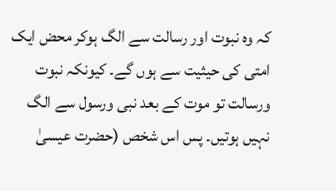کہ وہ نبوت اور رسالت سے الگ ہوکر محض ایک امتی کی حیثیت سے ہوں گے۔ کیونکہ نبوت ورسالت تو موت کے بعد نبی ورسول سے الگ نہیں ہوتیں۔ پس اس شخص (حضرت عیسیٰ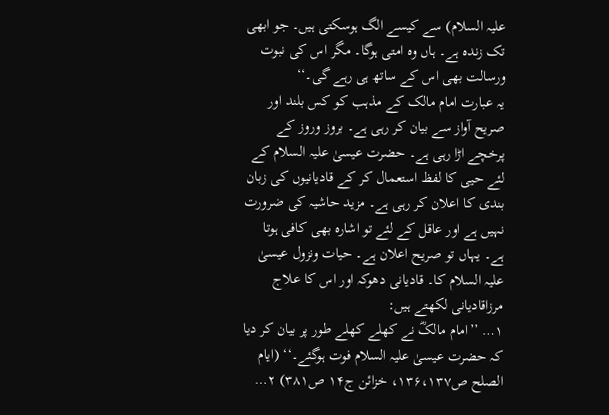علیہ السلام) سے کیسے الگ ہوسکتی ہیں۔ جو ابھی تک زندہ ہے۔ ہاں وہ امتی ہوگا۔ مگر اس کی نبوت ورسالت بھی اس کے ساتھ ہی رہے گی۔‘‘
یہ عبارت امام مالک کے مذہب کو کس بلند اور صریح آواز سے بیان کر رہی ہے۔ بروز وروز کے پرخچے اڑا رہی ہے۔ حضرت عیسیٰ علیہ السلام کے لئے حیی کا لفظ استعمال کر کے قادیانیوں کی زبان بندی کا اعلان کر رہی ہے۔ مزید حاشیہ کی ضرورت نہیں ہے اور عاقل کے لئے تو اشارہ بھی کافی ہوتا ہے۔ یہاں تو صریح اعلان ہے۔ حیات ونزول عیسیٰ علیہ السلام کا۔ قادیانی دھوکہ اور اس کا علاج
مرزاقادیانی لکھتے ہیں:
۱… ’’امام مالکؓ نے کھلے کھلے طور پر بیان کر دیا کہ حضرت عیسیٰ علیہ السلام فوت ہوگئے۔‘‘ (ایام الصلح ص۱۳۶،۱۳۷، خزائن ج۱۴ ص۳۸۱) ۲…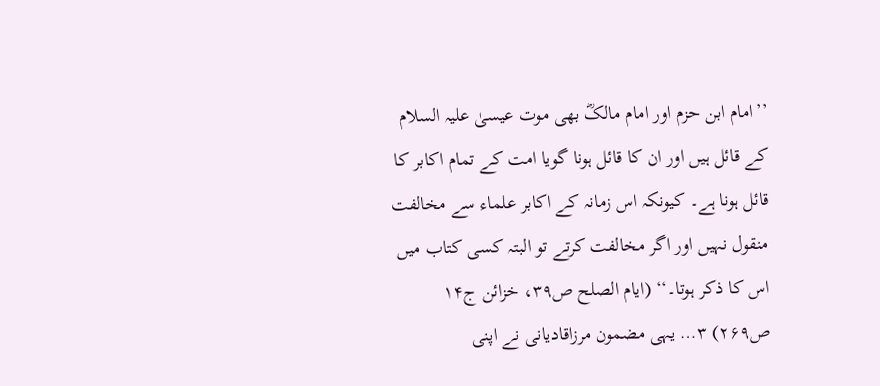’’امام ابن حزم اور امام مالکؓ بھی موت عیسیٰ علیہ السلام کے قائل ہیں اور ان کا قائل ہونا گویا امت کے تمام اکابر کا قائل ہونا ہے۔ کیونکہ اس زمانہ کے اکابر علماء سے مخالفت منقول نہیں اور اگر مخالفت کرتے تو البتہ کسی کتاب میں اس کا ذکر ہوتا۔‘‘ (ایام الصلح ص۳۹، خزائن ج۱۴ ص۲۶۹) ۳… یہی مضمون مرزاقادیانی نے اپنی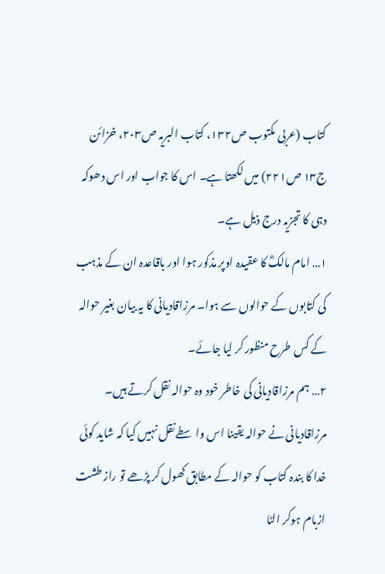کتاب (عربی مکتوب ص۱۳۲، کتاب البریہ ص۲۰۳، خزائن ج۱۳ ص۲۲۱) میں لکھتا ہے۔ اس کا جواب اور اس دھوکہ دہی کا تجزیہ درج ذیل ہے۔
۱… امام مالکؓ کا عقیدہ اوپر مذکور ہوا اور باقاعدہ ان کے مذہب کی کتابوں کے حوالوں سے ہوا۔ مرزاقادیانی کا یہ بیان بغیر حوالہ کے کس طرح منظور کر لیا جائے۔
۲… ہم مرزاقادیانی کی خاطر خود وہ حوالہ نقل کرتے ہیں۔ مرزاقادیانی نے حوالہ یقینا اس واسطے نقل نہیں کیا کہ شاید کوئی خدا کا بندہ کتاب کو حوالہ کے مطابق کھول کر پڑھے تو راز طشت ازبام ہوکر الٹا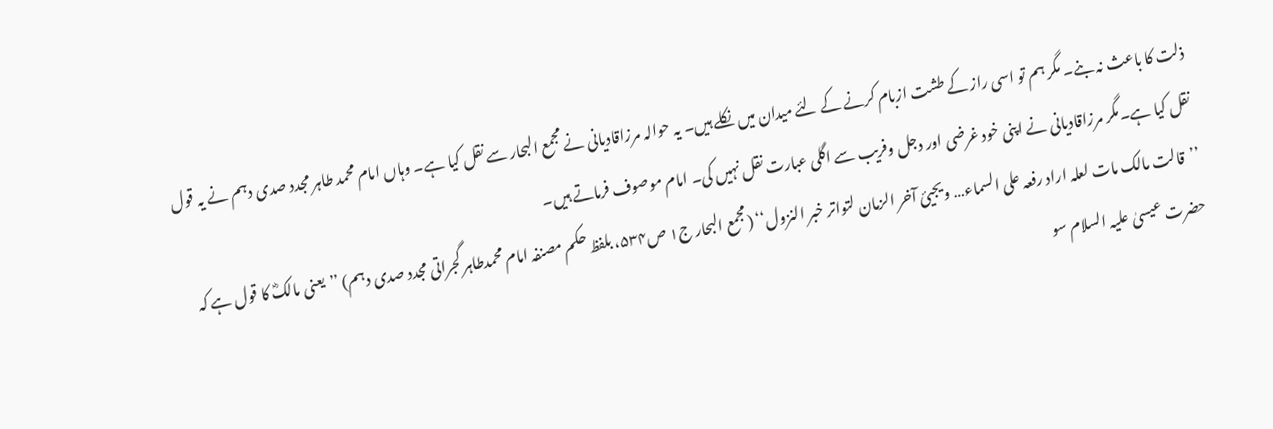ذلت کا باعث نہ بنے۔ مگر ہم تو اسی راز کے طشت ازبام کرنے کے لئے میدان میں نکلے ہیں۔ یہ حوالہ مرزاقادیانی نے مجمع البحار سے نقل کیا ہے۔ وہاں امام محمد طاہر مجدد صدی دہم نے یہ قول نقل کیا ہے۔مگر مرزاقادیانی نے اپنی خود غرضی اور دجل وفریب سے اگلی عبارت نقل نہیں کی۔ امام موصوف فرماتے ہیں۔
’’قالت مالک مات لعلہ اراد رفعہ علی السماء… ویجییٔ آخر الزمان لتواتر خبر النزول‘‘ (مجمع البحار ج۱ ص۵۳۴، بلفظ حکم مصنفہ امام محمدطاہر گجراتی مجدد صدی دہم) ’’یعنی مالکؓ کا قول ہے کہ حضرت عیسیٰ علیہ السلام سو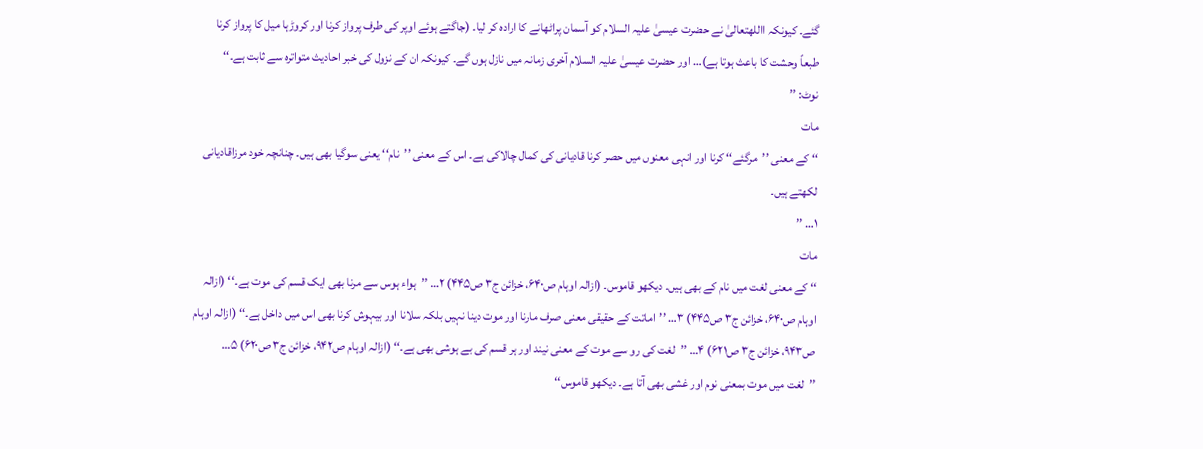گئے۔ کیونکہ االلهتعالیٰ نے حضرت عیسیٰ علیہ السلام کو آسمان پراٹھانے کا ارادہ کر لیا۔ (جاگتے ہوئے اوپر کی طرف پرواز کرنا اور کروڑہا میل کا پرواز کرنا طبعاً وحشت کا باعث ہوتا ہے)… اور حضرت عیسیٰ علیہ السلام آخری زمانہ میں نازل ہوں گے۔ کیونکہ ان کے نزول کی خبر احادیث متواترہ سے ثابت ہے۔‘‘
نوٹ: ’’
مات
‘‘ کے معنی ’’مرگئے‘‘ کرنا اور انہی معنوں میں حصر کرنا قادیانی کی کمال چالاکی ہے۔ اس کے معنی ’’نام‘‘ یعنی سوگیا بھی ہیں۔ چنانچہ خود مرزاقادیانی لکھتے ہیں۔
۱… ’’
مات
‘‘ کے معنی لغت میں نام کے بھی ہیں۔ دیکھو قاموس۔ (ازالہ اوہام ص۶۴۰، خزائن ج۳ ص۴۴۵) ۲… ’’ہواء ہوس سے مرنا بھی ایک قسم کی موت ہے۔‘‘ (ازالہ اوہام ص۶۴۰، خزائن ج۳ ص۴۴۵) ۳… ’’اماتت کے حقیقی معنی صرف مارنا اور موت دینا نہیں بلکہ سلانا اور بیہوش کرنا بھی اس میں داخل ہے۔‘‘ (ازالہ اوہام ص۹۴۳، خزائن ج۳ ص۶۲۱) ۴… ’’لغت کی رو سے موت کے معنی نیند اور ہر قسم کی بے ہوشی بھی ہے۔‘‘ (ازالہ اوہام ص۹۴۲، خزائن ج۳ ص۶۲۰) ۵… ’’لغت میں موت بمعنی نوم اور غشی بھی آتا ہے۔ دیکھو قاموس‘‘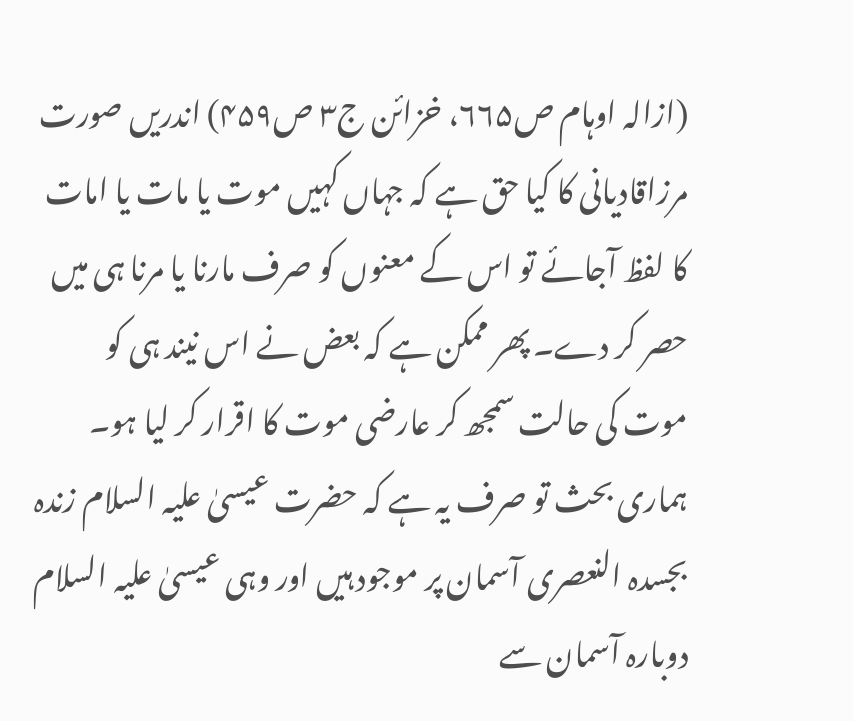(ازالہ اوہام ص۶۶۵، خزائن ج۳ ص۴۵۹) اندریں صورت مرزاقادیانی کا کیا حق ہے کہ جہاں کہیں موت یا مات یا امات کا لفظ آجائے تو اس کے معنوں کو صرف مارنا یا مرنا ہی میں حصر کر دے۔ پھر ممکن ہے کہ بعض نے اس نیند ہی کو موت کی حالت سمجھ کر عارضی موت کا اقرار کر لیا ہو۔ ہماری بحث تو صرف یہ ہے کہ حضرت عیسیٰ علیہ السلام زندہ بجسدہ النعصری آسمان پر موجود ہیں اور وہی عیسیٰ علیہ السلام دوبارہ آسمان سے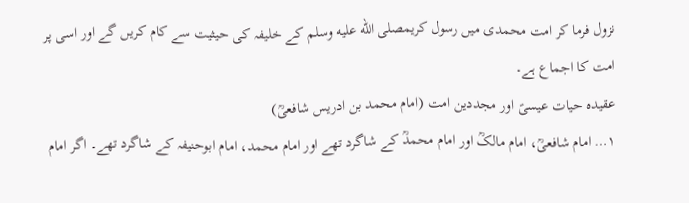نزول فرما کر امت محمدی میں رسول کریمصلى الله عليه وسلم کے خلیفہ کی حیثیت سے کام کریں گے اور اسی پر امت کا اجماع ہے۔
عقیدہ حیات عیسیؑ اور مجددین امت (امام محمد بن ادریس شافعیؒ)
۱… امام شافعیؒ، امام مالکؒ اور امام محمدؒ کے شاگرد تھے اور امام محمد، امام ابوحنیفہ کے شاگرد تھے۔ اگر امام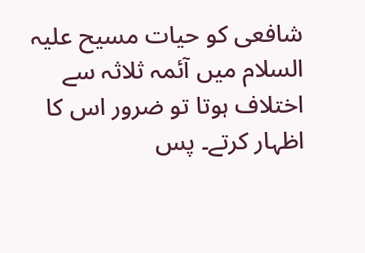شافعی کو حیات مسیح علیہ السلام میں آئمہ ثلاثہ سے اختلاف ہوتا تو ضرور اس کا اظہار کرتے۔ پس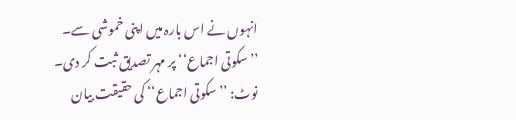انہوں نے اس بارہ میں اپنی خموشی سے۔ ’’سکوتی اجماع‘‘ پر مہر تصدیق ثبت کر دی۔
نوٹ: ’’سکوتی اجماع‘‘ کی حقیقت بیان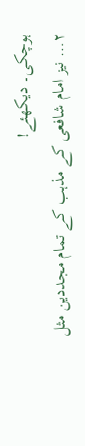ہوچکی۔ دیکھئے!
۲… نیز امام شافعی کے مذہب کے تمام مجددین مثل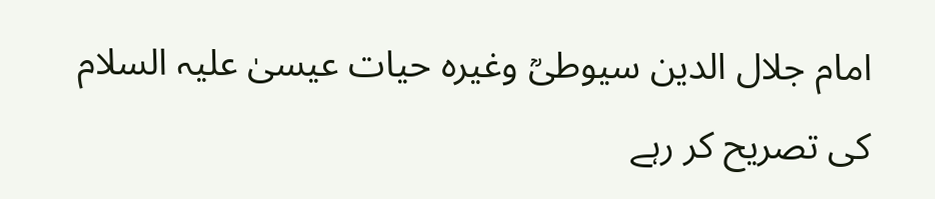امام جلال الدین سیوطیؒ وغیرہ حیات عیسیٰ علیہ السلام کی تصریح کر رہے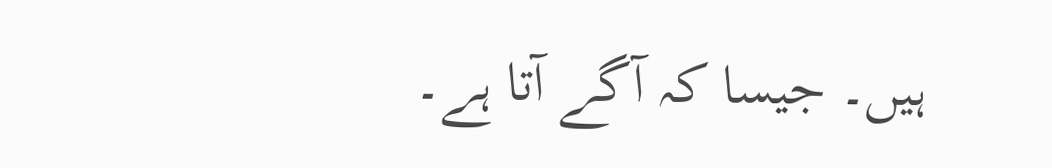ہیں۔ جیسا کہ آگے آتا ہے۔